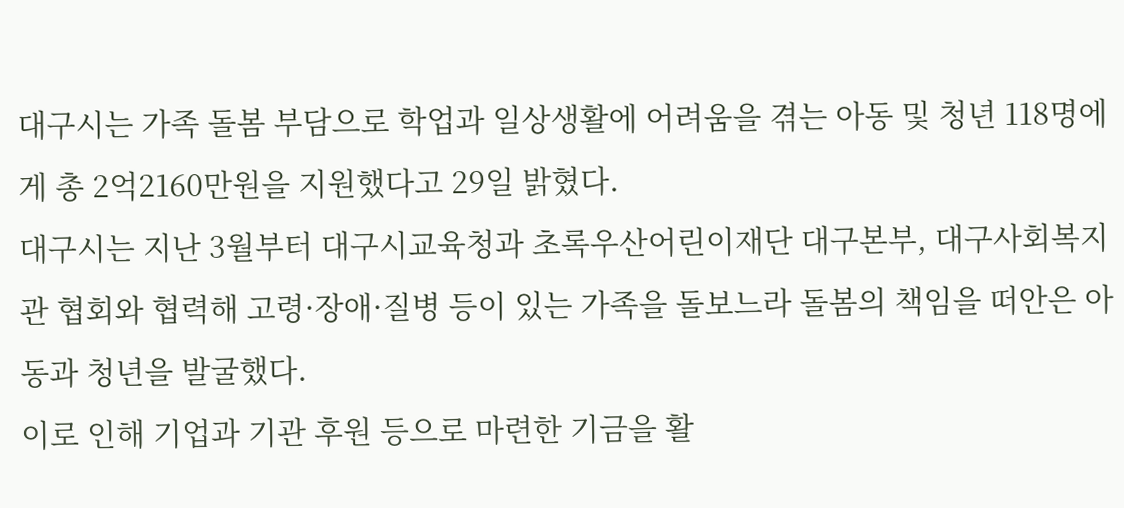대구시는 가족 돌봄 부담으로 학업과 일상생활에 어려움을 겪는 아동 및 청년 118명에게 총 2억2160만원을 지원했다고 29일 밝혔다.
대구시는 지난 3월부터 대구시교육청과 초록우산어린이재단 대구본부, 대구사회복지관 협회와 협력해 고령·장애·질병 등이 있는 가족을 돌보느라 돌봄의 책임을 떠안은 아동과 청년을 발굴했다.
이로 인해 기업과 기관 후원 등으로 마련한 기금을 활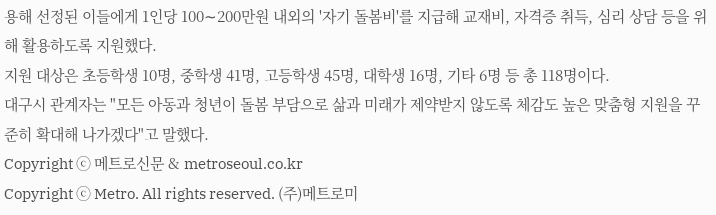용해 선정된 이들에게 1인당 100∼200만원 내외의 '자기 돌봄비'를 지급해 교재비, 자격증 취득, 심리 상담 등을 위해 활용하도록 지원했다.
지원 대상은 초등학생 10명, 중학생 41명, 고등학생 45명, 대학생 16명, 기타 6명 등 총 118명이다.
대구시 관계자는 "모든 아동과 청년이 돌봄 부담으로 삶과 미래가 제약받지 않도록 체감도 높은 맞춤형 지원을 꾸준히 확대해 나가겠다"고 말했다.
Copyright ⓒ 메트로신문 & metroseoul.co.kr
Copyright ⓒ Metro. All rights reserved. (주)메트로미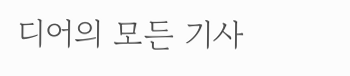디어의 모든 기사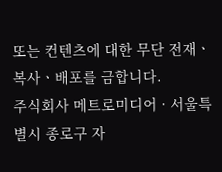또는 컨텐츠에 대한 무단 전재ㆍ복사ㆍ배포를 금합니다.
주식회사 메트로미디어 · 서울특별시 종로구 자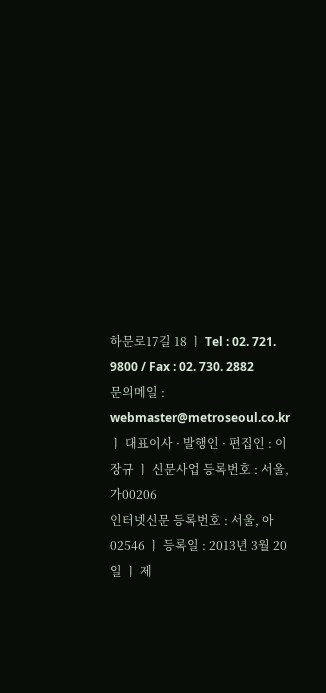하문로17길 18 ㅣ Tel : 02. 721. 9800 / Fax : 02. 730. 2882
문의메일 : webmaster@metroseoul.co.kr ㅣ 대표이사 · 발행인 · 편집인 : 이장규 ㅣ 신문사업 등록번호 : 서울, 가00206
인터넷신문 등록번호 : 서울, 아02546 ㅣ 등록일 : 2013년 3월 20일 ㅣ 제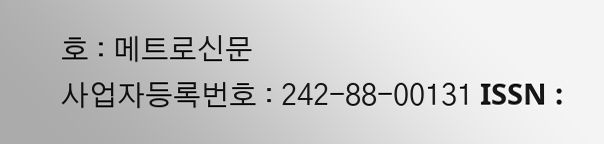호 : 메트로신문
사업자등록번호 : 242-88-00131 ISSN :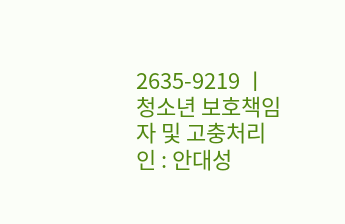2635-9219 ㅣ 청소년 보호책임자 및 고충처리인 : 안대성